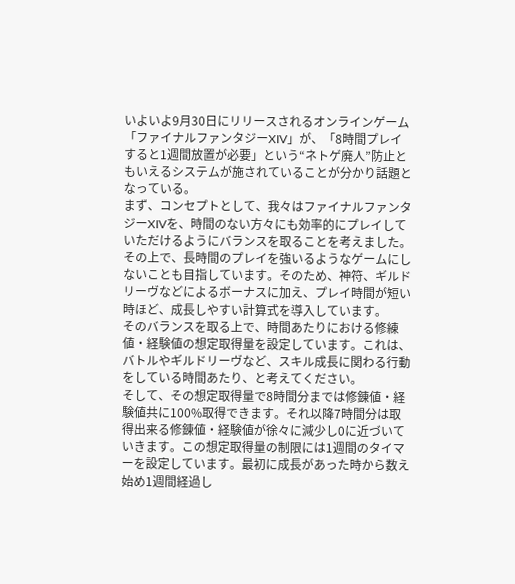いよいよ9月30日にリリースされるオンラインゲーム「ファイナルファンタジーXIV」が、「8時間プレイすると1週間放置が必要」という“ネトゲ廃人”防止ともいえるシステムが施されていることが分かり話題となっている。
まず、コンセプトとして、我々はファイナルファンタジーXIVを、時間のない方々にも効率的にプレイしていただけるようにバランスを取ることを考えました。
その上で、長時間のプレイを強いるようなゲームにしないことも目指しています。そのため、神符、ギルドリーヴなどによるボーナスに加え、プレイ時間が短い時ほど、成長しやすい計算式を導入しています。
そのバランスを取る上で、時間あたりにおける修練値・経験値の想定取得量を設定しています。これは、バトルやギルドリーヴなど、スキル成長に関わる行動をしている時間あたり、と考えてください。
そして、その想定取得量で8時間分までは修錬値・経験値共に100%取得できます。それ以降7時間分は取得出来る修錬値・経験値が徐々に減少し0に近づいていきます。この想定取得量の制限には1週間のタイマーを設定しています。最初に成長があった時から数え始め1週間経過し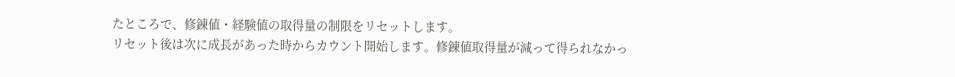たところで、修錬値・経験値の取得量の制限をリセットします。
リセット後は次に成長があった時からカウント開始します。修錬値取得量が減って得られなかっ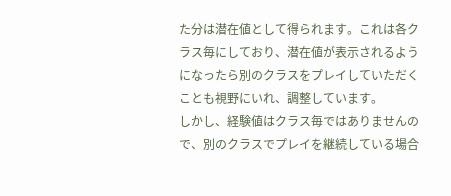た分は潜在値として得られます。これは各クラス毎にしており、潜在値が表示されるようになったら別のクラスをプレイしていただくことも視野にいれ、調整しています。
しかし、経験値はクラス毎ではありませんので、別のクラスでプレイを継続している場合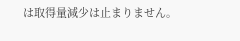は取得量減少は止まりません。